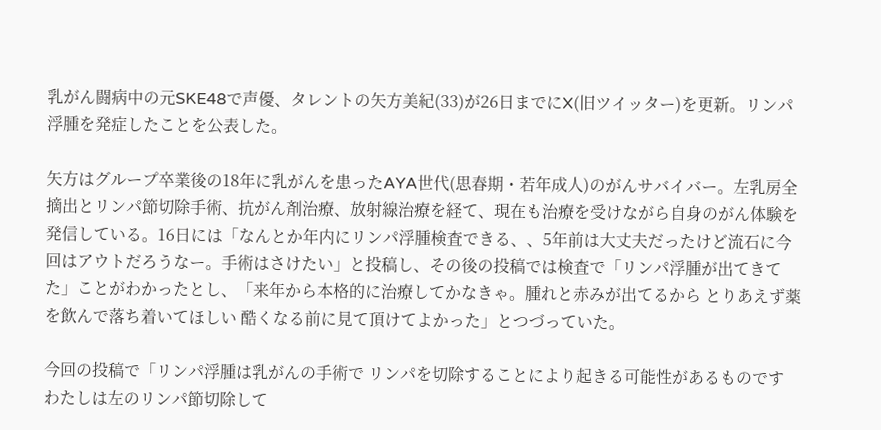乳がん闘病中の元SKE48で声優、タレントの矢方美紀(33)が26日までにX(旧ツイッター)を更新。リンパ浮腫を発症したことを公表した。

矢方はグループ卒業後の18年に乳がんを患ったAYA世代(思春期・若年成人)のがんサバイバー。左乳房全摘出とリンパ節切除手術、抗がん剤治療、放射線治療を経て、現在も治療を受けながら自身のがん体験を発信している。16日には「なんとか年内にリンパ浮腫検査できる、、5年前は大丈夫だったけど流石に今回はアウトだろうなー。手術はさけたい」と投稿し、その後の投稿では検査で「リンパ浮腫が出てきてた」ことがわかったとし、「来年から本格的に治療してかなきゃ。腫れと赤みが出てるから とりあえず薬を飲んで落ち着いてほしい 酷くなる前に見て頂けてよかった」とつづっていた。

今回の投稿で「リンパ浮腫は乳がんの手術で リンパを切除することにより起きる可能性があるものです わたしは左のリンパ節切除して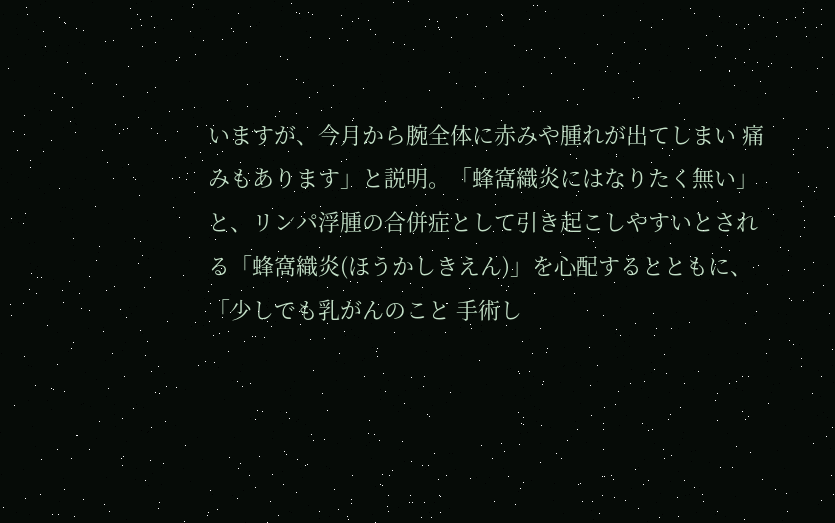いますが、今月から腕全体に赤みや腫れが出てしまい 痛みもあります」と説明。「蜂窩織炎にはなりたく無い」と、リンパ浮腫の合併症として引き起こしやすいとされる「蜂窩織炎(ほうかしきえん)」を心配するとともに、「少しでも乳がんのこと 手術し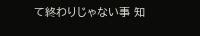て終わりじゃない事 知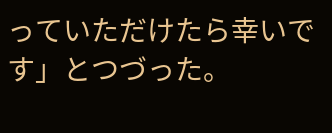っていただけたら幸いです」とつづった。